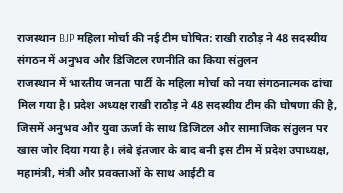राजस्थान BJP महिला मोर्चा की नई टीम घोषित: राखी राठौड़ ने 48 सदस्यीय संगठन में अनुभव और डिजिटल रणनीति का किया संतुलन
राजस्थान में भारतीय जनता पार्टी के महिला मोर्चा को नया संगठनात्मक ढांचा मिल गया है। प्रदेश अध्यक्ष राखी राठौड़ ने 48 सदस्यीय टीम की घोषणा की है, जिसमें अनुभव और युवा ऊर्जा के साथ डिजिटल और सामाजिक संतुलन पर खास जोर दिया गया है। लंबे इंतजार के बाद बनी इस टीम में प्रदेश उपाध्यक्ष, महामंत्री, मंत्री और प्रवक्ताओं के साथ आईटी व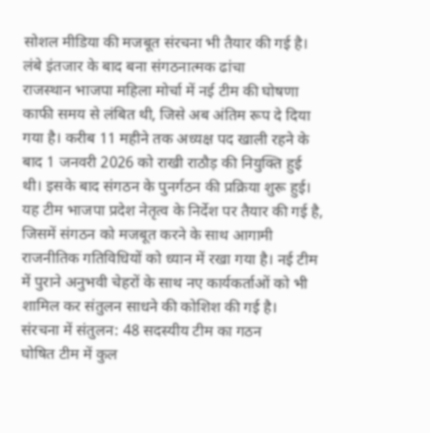सोशल मीडिया की मजबूत संरचना भी तैयार की गई है।
लंबे इंतजार के बाद बना संगठनात्मक ढांचा
राजस्थान भाजपा महिला मोर्चा में नई टीम की घोषणा काफी समय से लंबित थी, जिसे अब अंतिम रूप दे दिया गया है। करीब 11 महीने तक अध्यक्ष पद खाली रहने के बाद 1 जनवरी 2026 को राखी राठौड़ की नियुक्ति हुई थी। इसके बाद संगठन के पुनर्गठन की प्रक्रिया शुरू हुई। यह टीम भाजपा प्रदेश नेतृत्व के निर्देश पर तैयार की गई है, जिसमें संगठन को मजबूत करने के साथ आगामी राजनीतिक गतिविधियों को ध्यान में रखा गया है। नई टीम में पुराने अनुभवी चेहरों के साथ नए कार्यकर्ताओं को भी शामिल कर संतुलन साधने की कोशिश की गई है।
संरचना में संतुलन: 48 सदस्यीय टीम का गठन
घोषित टीम में कुल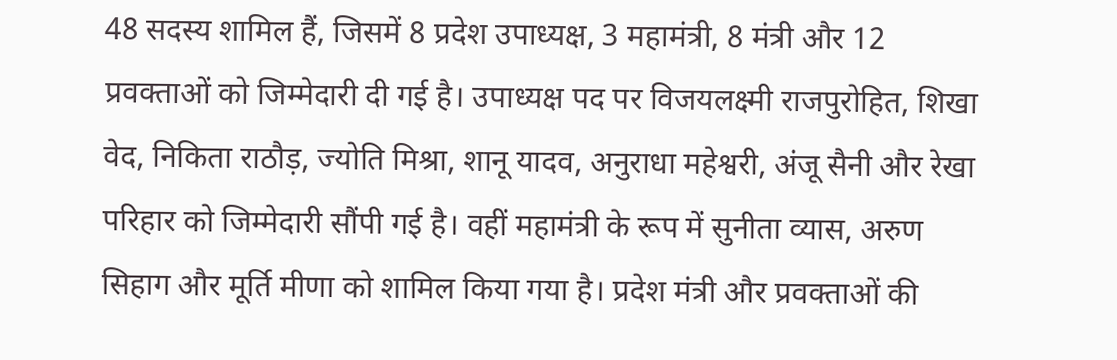48 सदस्य शामिल हैं, जिसमें 8 प्रदेश उपाध्यक्ष, 3 महामंत्री, 8 मंत्री और 12 प्रवक्ताओं को जिम्मेदारी दी गई है। उपाध्यक्ष पद पर विजयलक्ष्मी राजपुरोहित, शिखा वेद, निकिता राठौड़, ज्योति मिश्रा, शानू यादव, अनुराधा महेश्वरी, अंजू सैनी और रेखा परिहार को जिम्मेदारी सौंपी गई है। वहीं महामंत्री के रूप में सुनीता व्यास, अरुण सिहाग और मूर्ति मीणा को शामिल किया गया है। प्रदेश मंत्री और प्रवक्ताओं की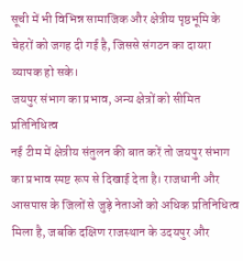सूची में भी विभिन्न सामाजिक और क्षेत्रीय पृष्ठभूमि के चेहरों को जगह दी गई है, जिससे संगठन का दायरा व्यापक हो सके।
जयपुर संभाग का प्रभाव, अन्य क्षेत्रों को सीमित प्रतिनिधित्व
नई टीम में क्षेत्रीय संतुलन की बात करें तो जयपुर संभाग का प्रभाव स्पष्ट रूप से दिखाई देता है। राजधानी और आसपास के जिलों से जुड़े नेताओं को अधिक प्रतिनिधित्व मिला है, जबकि दक्षिण राजस्थान के उदयपुर और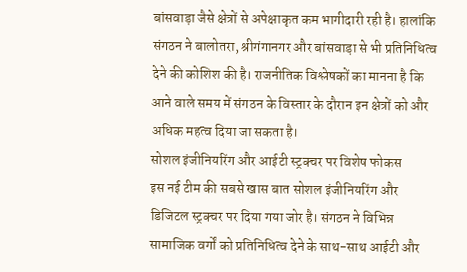बांसवाड़ा जैसे क्षेत्रों से अपेक्षाकृत कम भागीदारी रही है। हालांकि संगठन ने बालोतरा, श्रीगंगानगर और बांसवाड़ा से भी प्रतिनिधित्व देने की कोशिश की है। राजनीतिक विश्लेषकों का मानना है कि आने वाले समय में संगठन के विस्तार के दौरान इन क्षेत्रों को और अधिक महत्व दिया जा सकता है।
सोशल इंजीनियरिंग और आईटी स्ट्रक्चर पर विशेष फोकस
इस नई टीम की सबसे खास बात सोशल इंजीनियरिंग और डिजिटल स्ट्रक्चर पर दिया गया जोर है। संगठन ने विभिन्न सामाजिक वर्गों को प्रतिनिधित्व देने के साथ-साथ आईटी और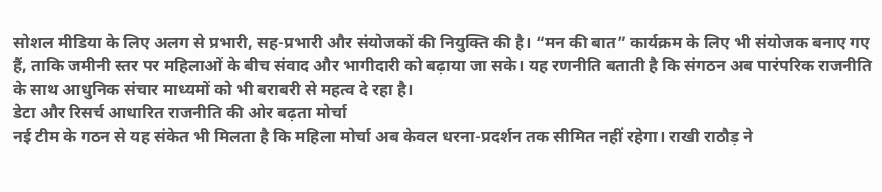सोशल मीडिया के लिए अलग से प्रभारी, सह-प्रभारी और संयोजकों की नियुक्ति की है। “मन की बात” कार्यक्रम के लिए भी संयोजक बनाए गए हैं, ताकि जमीनी स्तर पर महिलाओं के बीच संवाद और भागीदारी को बढ़ाया जा सके। यह रणनीति बताती है कि संगठन अब पारंपरिक राजनीति के साथ आधुनिक संचार माध्यमों को भी बराबरी से महत्व दे रहा है।
डेटा और रिसर्च आधारित राजनीति की ओर बढ़ता मोर्चा
नई टीम के गठन से यह संकेत भी मिलता है कि महिला मोर्चा अब केवल धरना-प्रदर्शन तक सीमित नहीं रहेगा। राखी राठौड़ ने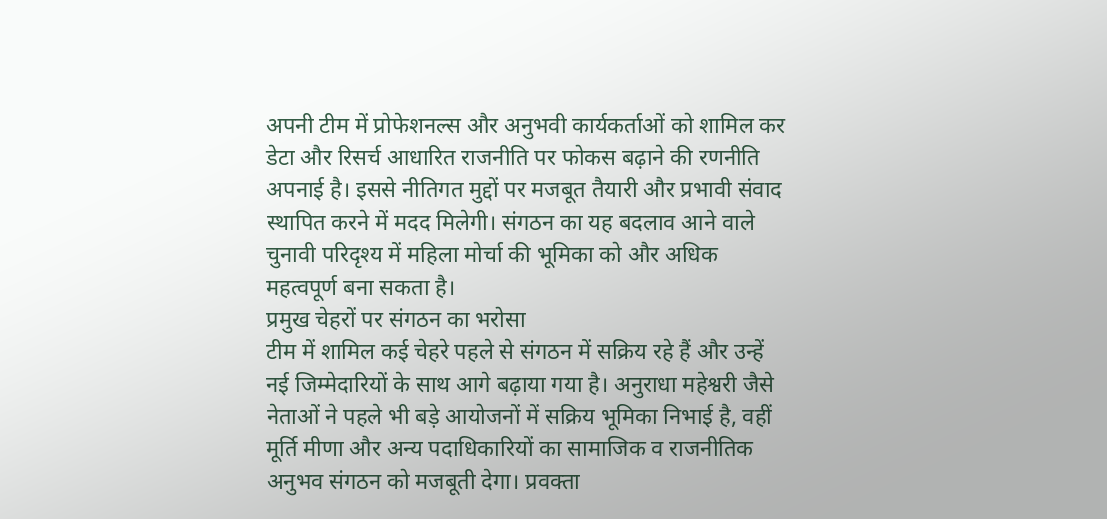अपनी टीम में प्रोफेशनल्स और अनुभवी कार्यकर्ताओं को शामिल कर डेटा और रिसर्च आधारित राजनीति पर फोकस बढ़ाने की रणनीति अपनाई है। इससे नीतिगत मुद्दों पर मजबूत तैयारी और प्रभावी संवाद स्थापित करने में मदद मिलेगी। संगठन का यह बदलाव आने वाले चुनावी परिदृश्य में महिला मोर्चा की भूमिका को और अधिक महत्वपूर्ण बना सकता है।
प्रमुख चेहरों पर संगठन का भरोसा
टीम में शामिल कई चेहरे पहले से संगठन में सक्रिय रहे हैं और उन्हें नई जिम्मेदारियों के साथ आगे बढ़ाया गया है। अनुराधा महेश्वरी जैसे नेताओं ने पहले भी बड़े आयोजनों में सक्रिय भूमिका निभाई है, वहीं मूर्ति मीणा और अन्य पदाधिकारियों का सामाजिक व राजनीतिक अनुभव संगठन को मजबूती देगा। प्रवक्ता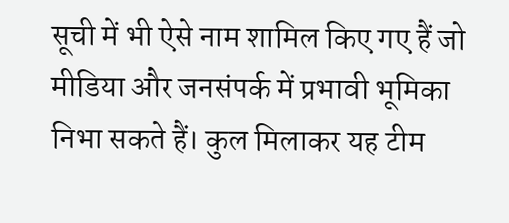सूची में भी ऐसे नाम शामिल किए गए हैं जो मीडिया और जनसंपर्क में प्रभावी भूमिका निभा सकते हैं। कुल मिलाकर यह टीम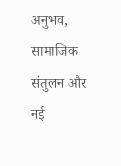अनुभव, सामाजिक संतुलन और नई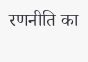रणनीति का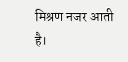मिश्रण नजर आती है।